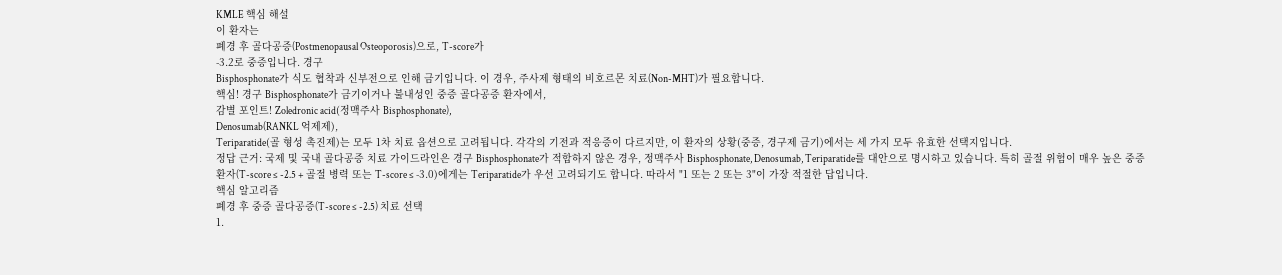KMLE 핵심 해설
이 환자는
폐경 후 골다공증(Postmenopausal Osteoporosis)으로, T-score가
-3.2로 중증입니다. 경구
Bisphosphonate가 식도 협착과 신부전으로 인해 금기입니다. 이 경우, 주사제 형태의 비호르몬 치료(Non-MHT)가 필요합니다.
핵심! 경구 Bisphosphonate가 금기이거나 불내성인 중증 골다공증 환자에서,
감별 포인트! Zoledronic acid(정맥주사 Bisphosphonate),
Denosumab(RANKL 억제제),
Teriparatide(골 형성 촉진제)는 모두 1차 치료 옵션으로 고려됩니다. 각각의 기전과 적응증이 다르지만, 이 환자의 상황(중증, 경구제 금기)에서는 세 가지 모두 유효한 선택지입니다.
정답 근거: 국제 및 국내 골다공증 치료 가이드라인은 경구 Bisphosphonate가 적합하지 않은 경우, 정맥주사 Bisphosphonate, Denosumab, Teriparatide를 대안으로 명시하고 있습니다. 특히 골절 위험이 매우 높은 중증 환자(T-score ≤ -2.5 + 골절 병력 또는 T-score ≤ -3.0)에게는 Teriparatide가 우선 고려되기도 합니다. 따라서 "1 또는 2 또는 3"이 가장 적절한 답입니다.
핵심 알고리즘
폐경 후 중증 골다공증(T-score ≤ -2.5) 치료 선택
1.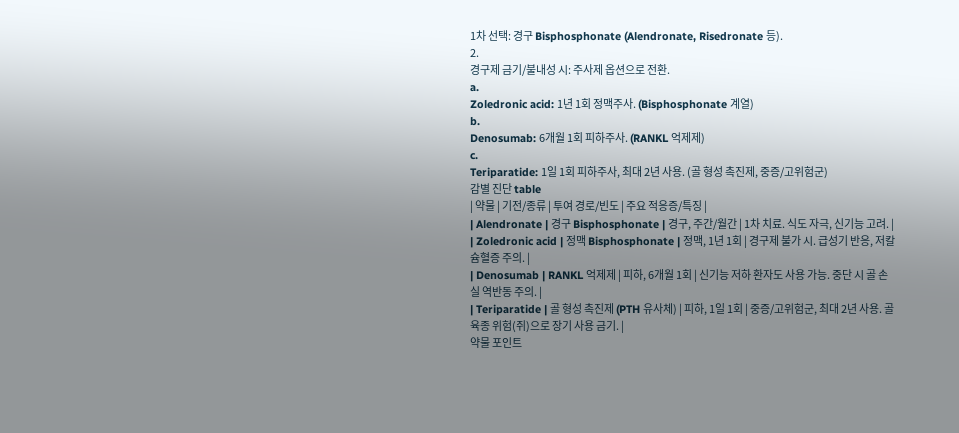1차 선택: 경구 Bisphosphonate (Alendronate, Risedronate 등).
2.
경구제 금기/불내성 시: 주사제 옵션으로 전환.
a.
Zoledronic acid: 1년 1회 정맥주사. (Bisphosphonate 계열)
b.
Denosumab: 6개월 1회 피하주사. (RANKL 억제제)
c.
Teriparatide: 1일 1회 피하주사, 최대 2년 사용. (골 형성 촉진제, 중증/고위험군)
감별 진단 table
| 약물 | 기전/종류 | 투여 경로/빈도 | 주요 적응증/특징 |
| Alendronate | 경구 Bisphosphonate | 경구, 주간/월간 | 1차 치료. 식도 자극, 신기능 고려. |
| Zoledronic acid | 정맥 Bisphosphonate | 정맥, 1년 1회 | 경구제 불가 시. 급성기 반응, 저칼슘혈증 주의. |
| Denosumab | RANKL 억제제 | 피하, 6개월 1회 | 신기능 저하 환자도 사용 가능. 중단 시 골 손실 역반동 주의. |
| Teriparatide | 골 형성 촉진제 (PTH 유사체) | 피하, 1일 1회 | 중증/고위험군, 최대 2년 사용. 골육종 위험(쥐)으로 장기 사용 금기. |
약물 포인트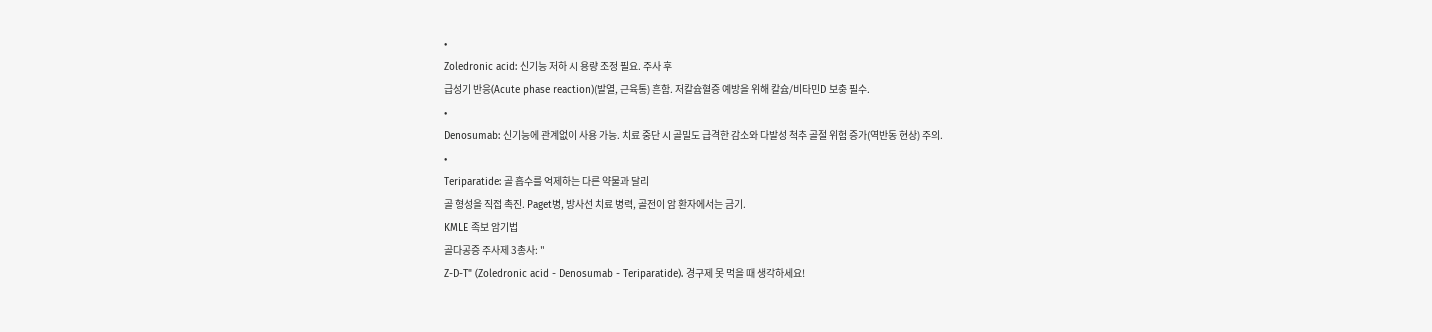•
Zoledronic acid: 신기능 저하 시 용량 조정 필요. 주사 후
급성기 반응(Acute phase reaction)(발열, 근육통) 흔함. 저칼슘혈증 예방을 위해 칼슘/비타민D 보충 필수.
•
Denosumab: 신기능에 관계없이 사용 가능. 치료 중단 시 골밀도 급격한 감소와 다발성 척추 골절 위험 증가(역반동 현상) 주의.
•
Teriparatide: 골 흡수를 억제하는 다른 약물과 달리
골 형성을 직접 촉진. Paget병, 방사선 치료 병력, 골전이 암 환자에서는 금기.
KMLE 족보 암기법
골다공증 주사제 3총사: "
Z-D-T" (Zoledronic acid - Denosumab - Teriparatide). 경구제 못 먹을 때 생각하세요!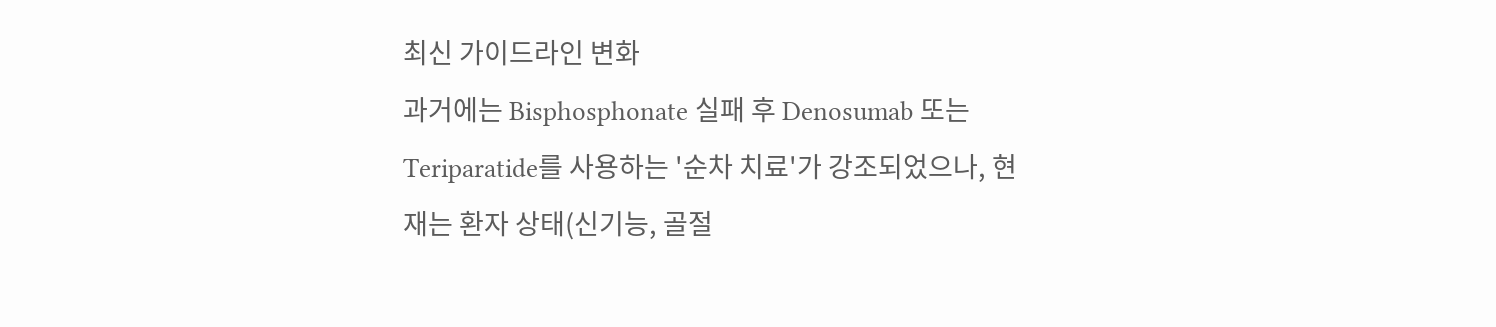최신 가이드라인 변화
과거에는 Bisphosphonate 실패 후 Denosumab 또는 Teriparatide를 사용하는 '순차 치료'가 강조되었으나, 현재는 환자 상태(신기능, 골절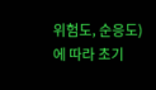위험도, 순응도)에 따라 초기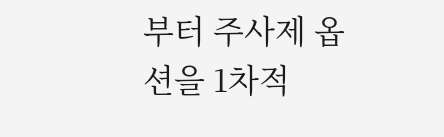부터 주사제 옵션을 1차적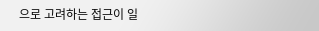으로 고려하는 접근이 일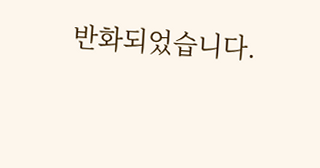반화되었습니다.